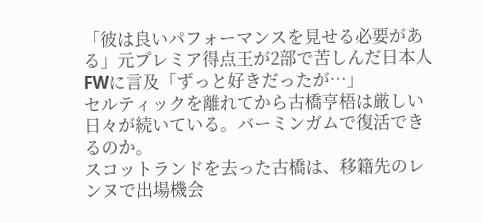「彼は良いパフォーマンスを見せる必要がある」元プレミア得点王が2部で苦しんだ日本人FWに言及「ずっと好きだったが…」
セルティックを離れてから古橋亨梧は厳しい日々が続いている。バーミンガムで復活できるのか。
スコットランドを去った古橋は、移籍先のレンヌで出場機会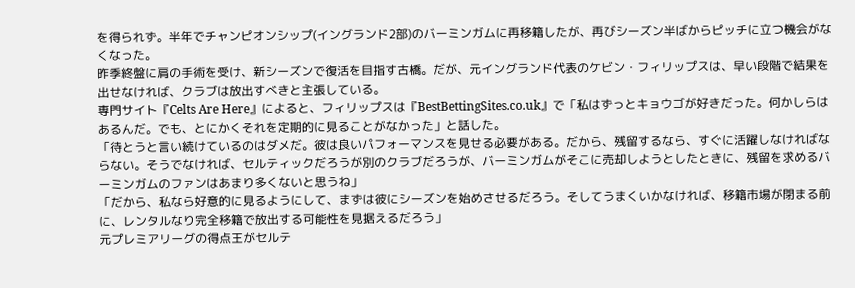を得られず。半年でチャンピオンシップ(イングランド2部)のバーミンガムに再移籍したが、再びシーズン半ばからピッチに立つ機会がなくなった。
昨季終盤に肩の手術を受け、新シーズンで復活を目指す古橋。だが、元イングランド代表のケビン・フィリップスは、早い段階で結果を出せなければ、クラブは放出すべきと主張している。
専門サイト『Celts Are Here』によると、フィリップスは『BestBettingSites.co.uk』で「私はずっとキョウゴが好きだった。何かしらはあるんだ。でも、とにかくそれを定期的に見ることがなかった」と話した。
「待とうと言い続けているのはダメだ。彼は良いパフォーマンスを見せる必要がある。だから、残留するなら、すぐに活躍しなければならない。そうでなければ、セルティックだろうが別のクラブだろうが、バーミンガムがそこに売却しようとしたときに、残留を求めるバーミンガムのファンはあまり多くないと思うね」
「だから、私なら好意的に見るようにして、まずは彼にシーズンを始めさせるだろう。そしてうまくいかなければ、移籍市場が閉まる前に、レンタルなり完全移籍で放出する可能性を見据えるだろう」
元プレミアリーグの得点王がセルテ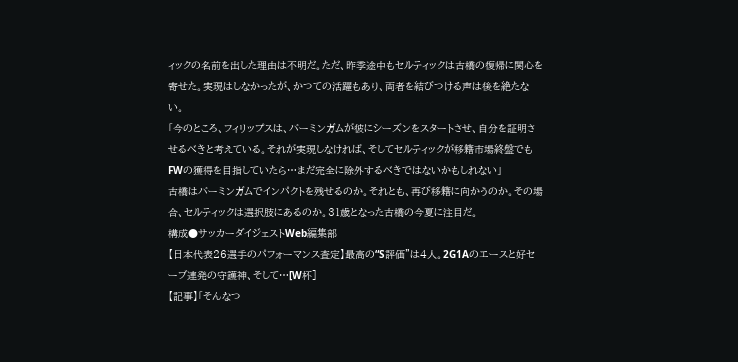ィックの名前を出した理由は不明だ。ただ、昨季途中もセルティックは古橋の復帰に関心を寄せた。実現はしなかったが、かつての活躍もあり、両者を結びつける声は後を絶たない。
「今のところ、フィリップスは、バーミンガムが彼にシーズンをスタートさせ、自分を証明させるべきと考えている。それが実現しなければ、そしてセルティックが移籍市場終盤でもFWの獲得を目指していたら…まだ完全に除外するべきではないかもしれない」
古橋はバーミンガムでインパクトを残せるのか。それとも、再び移籍に向かうのか。その場合、セルティックは選択肢にあるのか。31歳となった古橋の今夏に注目だ。
構成●サッカーダイジェストWeb編集部
【日本代表26選手のパフォーマンス査定】最高の“S評価”は4人。2G1Aのエースと好セーブ連発の守護神、そして…[W杯]
【記事】「そんなつ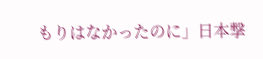もりはなかったのに」日本撃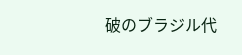破のブラジル代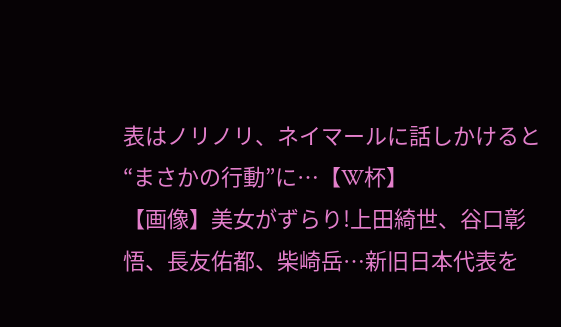表はノリノリ、ネイマールに話しかけると“まさかの行動”に…【W杯】
【画像】美女がずらり!上田綺世、谷口彰悟、長友佑都、柴崎岳…新旧日本代表を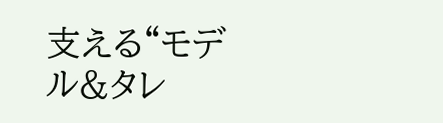支える“モデル&タレ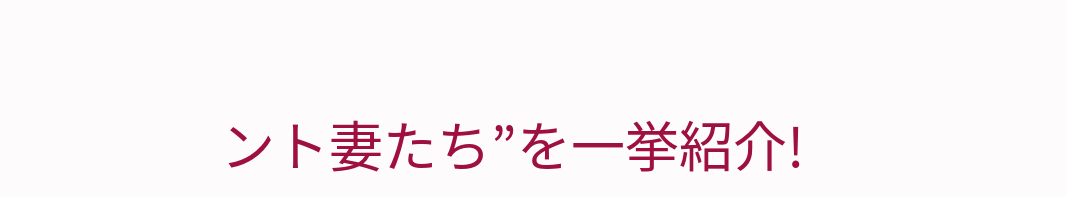ント妻たち”を一挙紹介!